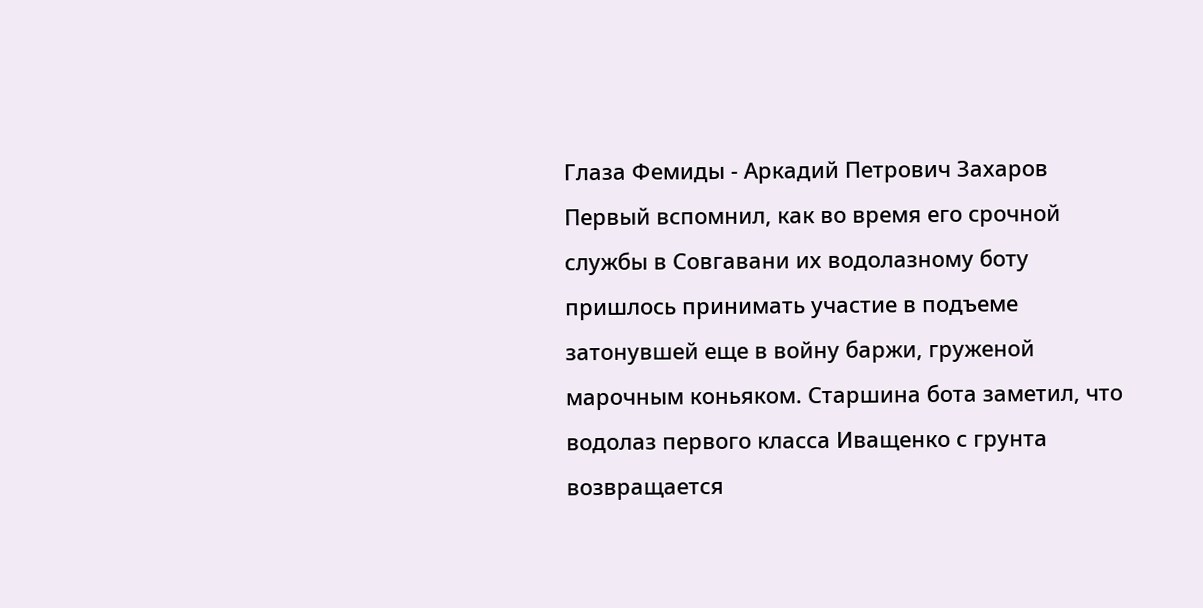Глаза Фемиды - Аркадий Петрович Захаров
Первый вспомнил, как во время его срочной службы в Совгавани их водолазному боту пришлось принимать участие в подъеме затонувшей еще в войну баржи, груженой марочным коньяком. Старшина бота заметил, что водолаз первого класса Иващенко с грунта возвращается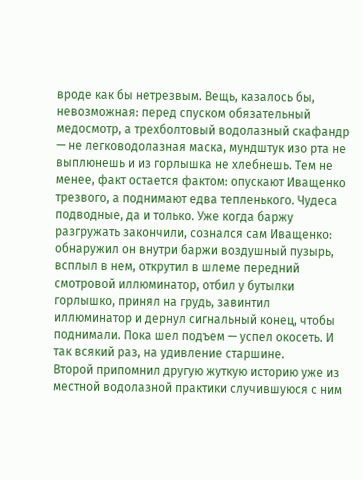вроде как бы нетрезвым. Вещь, казалось бы, невозможная: перед спуском обязательный медосмотр, а трехболтовый водолазный скафандр — не легководолазная маска, мундштук изо рта не выплюнешь и из горлышка не хлебнешь. Тем не менее, факт остается фактом: опускают Иващенко трезвого, а поднимают едва тепленького. Чудеса подводные, да и только. Уже когда баржу разгружать закончили, сознался сам Иващенко: обнаружил он внутри баржи воздушный пузырь, всплыл в нем, открутил в шлеме передний смотровой иллюминатор, отбил у бутылки горлышко, принял на грудь, завинтил иллюминатор и дернул сигнальный конец, чтобы поднимали. Пока шел подъем — успел окосеть. И так всякий раз, на удивление старшине.
Второй припомнил другую жуткую историю уже из местной водолазной практики случившуюся с ним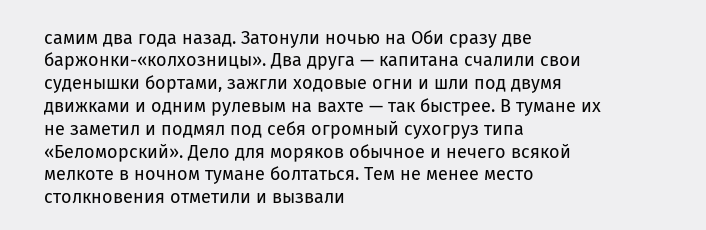самим два года назад. Затонули ночью на Оби сразу две баржонки-«колхозницы». Два друга — капитана счалили свои суденышки бортами, зажгли ходовые огни и шли под двумя движками и одним рулевым на вахте — так быстрее. В тумане их не заметил и подмял под себя огромный сухогруз типа «Беломорский». Дело для моряков обычное и нечего всякой мелкоте в ночном тумане болтаться. Тем не менее место столкновения отметили и вызвали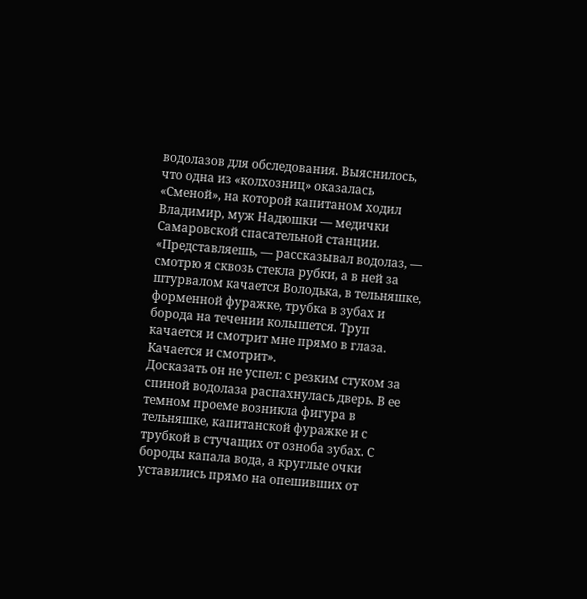водолазов для обследования. Выяснилось, что одна из «колхозниц» оказалась «Сменой», на которой капитаном ходил Владимир, муж Надюшки — медички Самаровской спасательной станции. «Представляешь, — рассказывал водолаз, — смотрю я сквозь стекла рубки, а в ней за штурвалом качается Володька, в тельняшке, форменной фуражке, трубка в зубах и борода на течении колышется. Труп качается и смотрит мне прямо в глаза. Качается и смотрит».
Досказать он не успел: с резким стуком за спиной водолаза распахнулась дверь. В ее темном проеме возникла фигура в тельняшке, капитанской фуражке и с трубкой в стучащих от озноба зубах. С бороды капала вода, а круглые очки уставились прямо на опешивших от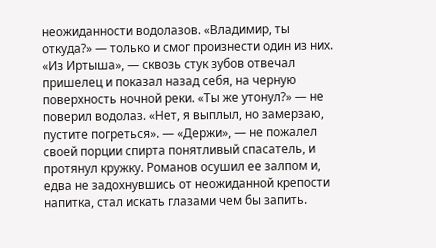неожиданности водолазов. «Владимир, ты откуда?» — только и смог произнести один из них. «Из Иртыша», — сквозь стук зубов отвечал пришелец и показал назад себя, на черную поверхность ночной реки. «Ты же утонул?» — не поверил водолаз. «Нет, я выплыл, но замерзаю, пустите погреться». — «Держи», — не пожалел своей порции спирта понятливый спасатель, и протянул кружку. Романов осушил ее залпом и, едва не задохнувшись от неожиданной крепости напитка, стал искать глазами чем бы запить.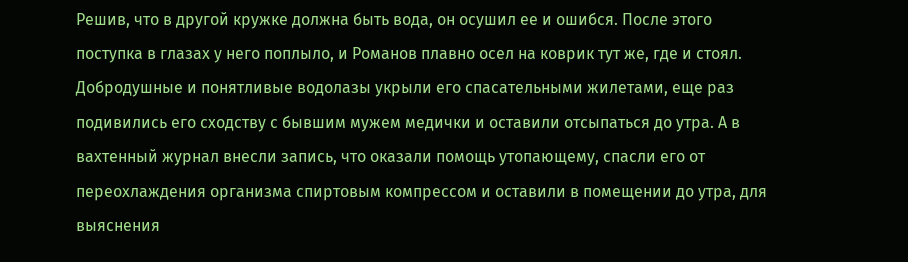Решив, что в другой кружке должна быть вода, он осушил ее и ошибся. После этого поступка в глазах у него поплыло, и Романов плавно осел на коврик тут же, где и стоял. Добродушные и понятливые водолазы укрыли его спасательными жилетами, еще раз подивились его сходству с бывшим мужем медички и оставили отсыпаться до утра. А в вахтенный журнал внесли запись, что оказали помощь утопающему, спасли его от переохлаждения организма спиртовым компрессом и оставили в помещении до утра, для выяснения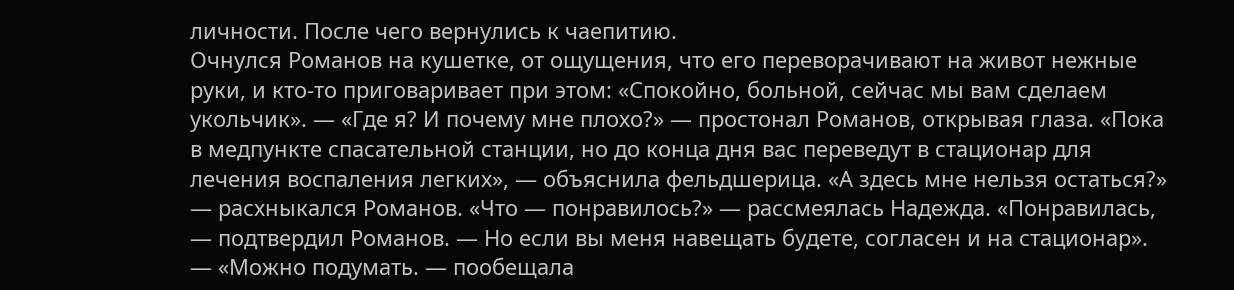личности. После чего вернулись к чаепитию.
Очнулся Романов на кушетке, от ощущения, что его переворачивают на живот нежные руки, и кто-то приговаривает при этом: «Спокойно, больной, сейчас мы вам сделаем укольчик». — «Где я? И почему мне плохо?» — простонал Романов, открывая глаза. «Пока в медпункте спасательной станции, но до конца дня вас переведут в стационар для лечения воспаления легких», — объяснила фельдшерица. «А здесь мне нельзя остаться?» — расхныкался Романов. «Что — понравилось?» — рассмеялась Надежда. «Понравилась, — подтвердил Романов. — Но если вы меня навещать будете, согласен и на стационар». — «Можно подумать. — пообещала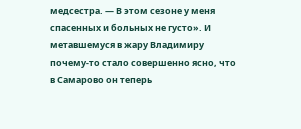медсестра. — В этом сезоне у меня спасенных и больных не густо». И метавшемуся в жару Владимиру почему-то стало совершенно ясно, что в Самарово он теперь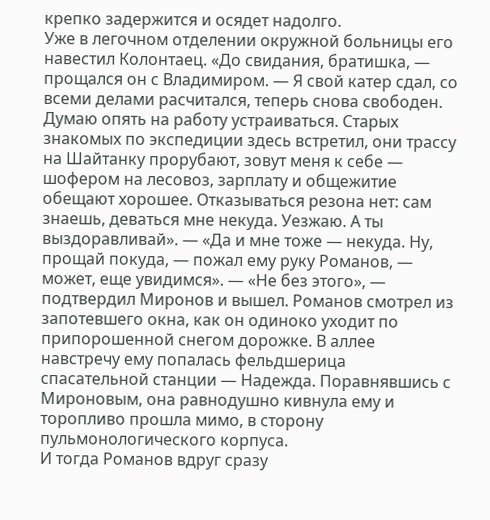крепко задержится и осядет надолго.
Уже в легочном отделении окружной больницы его навестил Колонтаец. «До свидания, братишка, — прощался он с Владимиром. — Я свой катер сдал, со всеми делами расчитался, теперь снова свободен. Думаю опять на работу устраиваться. Старых знакомых по экспедиции здесь встретил, они трассу на Шайтанку прорубают, зовут меня к себе — шофером на лесовоз, зарплату и общежитие обещают хорошее. Отказываться резона нет: сам знаешь, деваться мне некуда. Уезжаю. А ты выздоравливай». — «Да и мне тоже — некуда. Ну, прощай покуда, — пожал ему руку Романов, — может, еще увидимся». — «Не без этого», — подтвердил Миронов и вышел. Романов смотрел из запотевшего окна, как он одиноко уходит по припорошенной снегом дорожке. В аллее навстречу ему попалась фельдшерица спасательной станции — Надежда. Поравнявшись с Мироновым, она равнодушно кивнула ему и торопливо прошла мимо, в сторону пульмонологического корпуса.
И тогда Романов вдруг сразу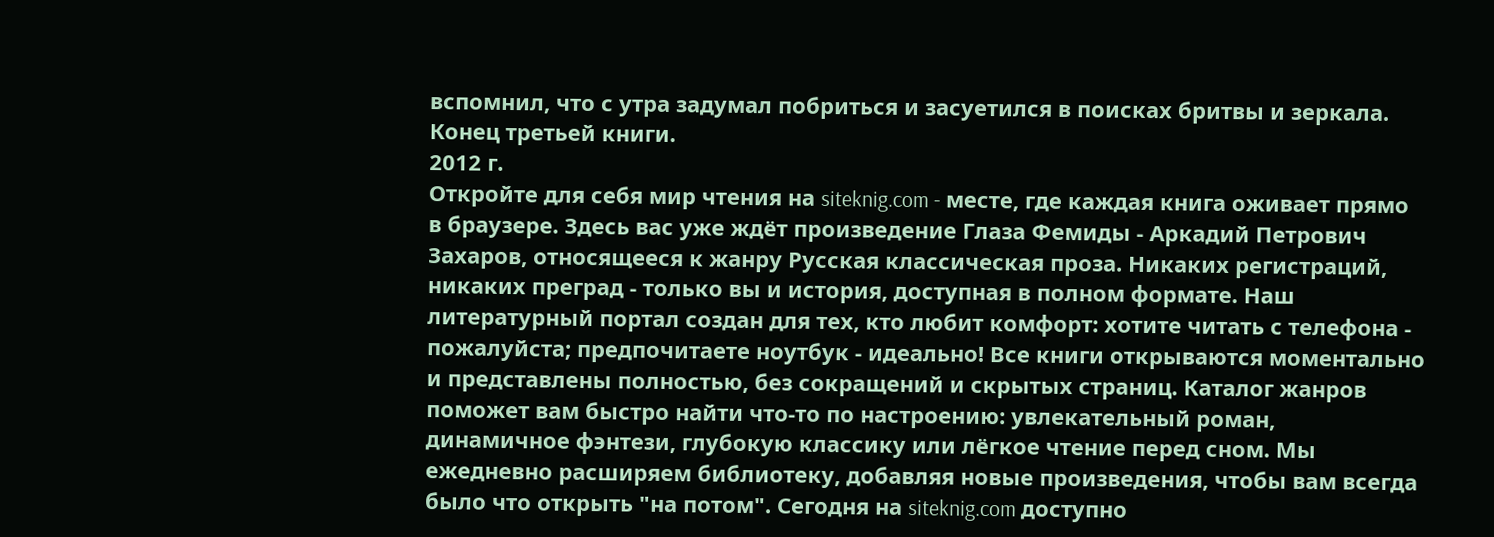вспомнил, что с утра задумал побриться и засуетился в поисках бритвы и зеркала.
Конец третьей книги.
2012 г.
Откройте для себя мир чтения на siteknig.com - месте, где каждая книга оживает прямо в браузере. Здесь вас уже ждёт произведение Глаза Фемиды - Аркадий Петрович Захаров, относящееся к жанру Русская классическая проза. Никаких регистраций, никаких преград - только вы и история, доступная в полном формате. Наш литературный портал создан для тех, кто любит комфорт: хотите читать с телефона - пожалуйста; предпочитаете ноутбук - идеально! Все книги открываются моментально и представлены полностью, без сокращений и скрытых страниц. Каталог жанров поможет вам быстро найти что-то по настроению: увлекательный роман, динамичное фэнтези, глубокую классику или лёгкое чтение перед сном. Мы ежедневно расширяем библиотеку, добавляя новые произведения, чтобы вам всегда было что открыть "на потом". Сегодня на siteknig.com доступно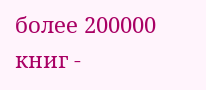более 200000 книг -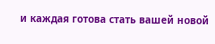и каждая готова стать вашей новой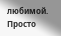любимой. Просто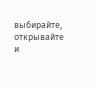выбирайте, открывайте и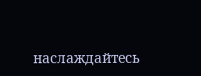наслаждайтесь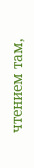чтением там,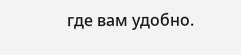где вам удобно.